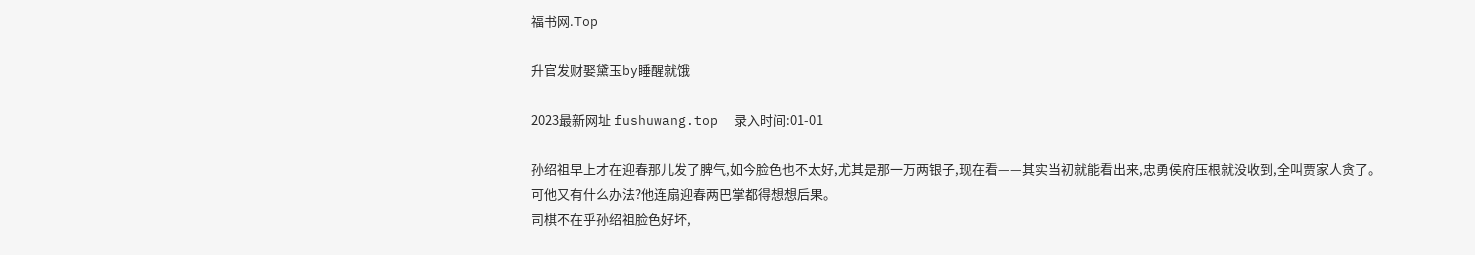福书网.Top

升官发财娶黛玉by睡醒就饿

2023最新网址 fushuwang.top  录入时间:01-01

孙绍祖早上才在迎春那儿发了脾气,如今脸色也不太好,尤其是那一万两银子,现在看——其实当初就能看出来,忠勇侯府压根就没收到,全叫贾家人贪了。
可他又有什么办法?他连扇迎春两巴掌都得想想后果。
司棋不在乎孙绍祖脸色好坏,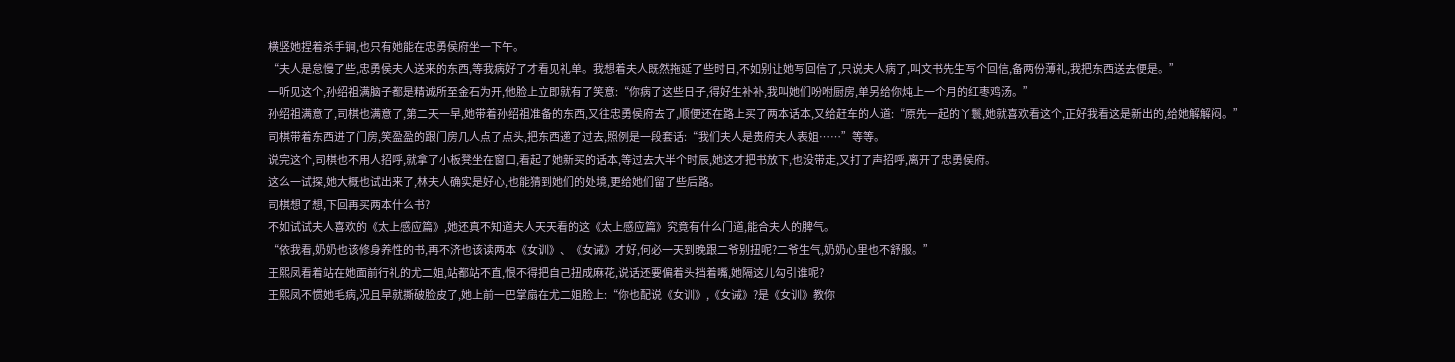横竖她捏着杀手锏,也只有她能在忠勇侯府坐一下午。
“夫人是怠慢了些,忠勇侯夫人送来的东西,等我病好了才看见礼单。我想着夫人既然拖延了些时日,不如别让她写回信了,只说夫人病了,叫文书先生写个回信,备两份薄礼,我把东西送去便是。”
一听见这个,孙绍祖满脑子都是精诚所至金石为开,他脸上立即就有了笑意:“你病了这些日子,得好生补补,我叫她们吩咐厨房,单另给你炖上一个月的红枣鸡汤。”
孙绍祖满意了,司棋也满意了,第二天一早,她带着孙绍祖准备的东西,又往忠勇侯府去了,顺便还在路上买了两本话本,又给赶车的人道:“原先一起的丫鬟,她就喜欢看这个,正好我看这是新出的,给她解解闷。”
司棋带着东西进了门房,笑盈盈的跟门房几人点了点头,把东西递了过去,照例是一段套话:“我们夫人是贵府夫人表姐……”等等。
说完这个,司棋也不用人招呼,就拿了小板凳坐在窗口,看起了她新买的话本,等过去大半个时辰,她这才把书放下,也没带走,又打了声招呼,离开了忠勇侯府。
这么一试探,她大概也试出来了,林夫人确实是好心,也能猜到她们的处境,更给她们留了些后路。
司棋想了想,下回再买两本什么书?
不如试试夫人喜欢的《太上感应篇》,她还真不知道夫人天天看的这《太上感应篇》究竟有什么门道,能合夫人的脾气。
“依我看,奶奶也该修身养性的书,再不济也该读两本《女训》、《女诫》才好,何必一天到晚跟二爷别扭呢?二爷生气,奶奶心里也不舒服。”
王熙凤看着站在她面前行礼的尤二姐,站都站不直,恨不得把自己扭成麻花,说话还要偏着头挡着嘴,她隔这儿勾引谁呢?
王熙凤不惯她毛病,况且早就撕破脸皮了,她上前一巴掌扇在尤二姐脸上:“你也配说《女训》,《女诫》?是《女训》教你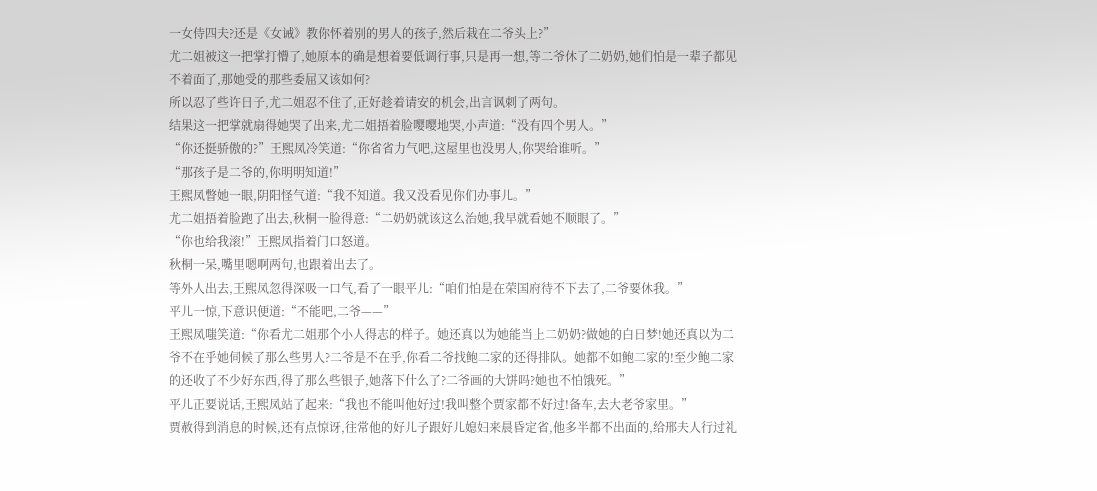一女侍四夫?还是《女诫》教你怀着别的男人的孩子,然后栽在二爷头上?”
尤二姐被这一把掌打懵了,她原本的确是想着要低调行事,只是再一想,等二爷休了二奶奶,她们怕是一辈子都见不着面了,那她受的那些委屈又该如何?
所以忍了些许日子,尤二姐忍不住了,正好趁着请安的机会,出言讽刺了两句。
结果这一把掌就扇得她哭了出来,尤二姐捂着脸嘤嘤地哭,小声道:“没有四个男人。”
“你还挺骄傲的?”王熙凤冷笑道:“你省省力气吧,这屋里也没男人,你哭给谁听。”
“那孩子是二爷的,你明明知道!”
王熙凤瞥她一眼,阴阳怪气道:“我不知道。我又没看见你们办事儿。”
尤二姐捂着脸跑了出去,秋桐一脸得意:“二奶奶就该这么治她,我早就看她不顺眼了。”
“你也给我滚!”王熙凤指着门口怒道。
秋桐一呆,嘴里嗯啊两句,也跟着出去了。
等外人出去,王熙凤忽得深吸一口气,看了一眼平儿:“咱们怕是在荣国府待不下去了,二爷要休我。”
平儿一惊,下意识便道:“不能吧,二爷——”
王熙凤嗤笑道:“你看尤二姐那个小人得志的样子。她还真以为她能当上二奶奶?做她的白日梦!她还真以为二爷不在乎她伺候了那么些男人?二爷是不在乎,你看二爷找鲍二家的还得排队。她都不如鲍二家的!至少鲍二家的还收了不少好东西,得了那么些银子,她落下什么了?二爷画的大饼吗?她也不怕饿死。”
平儿正要说话,王熙凤站了起来:“我也不能叫他好过!我叫整个贾家都不好过!备车,去大老爷家里。”
贾赦得到消息的时候,还有点惊讶,往常他的好儿子跟好儿媳妇来晨昏定省,他多半都不出面的,给邢夫人行过礼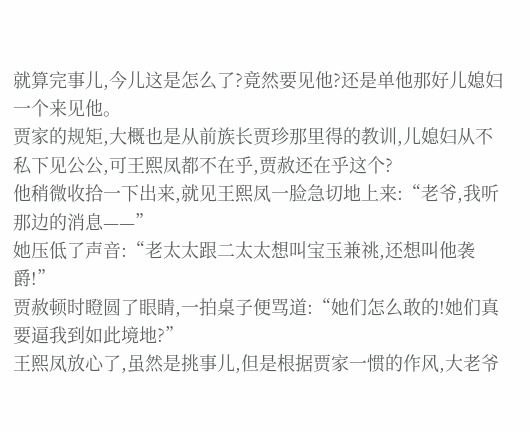就算完事儿,今儿这是怎么了?竟然要见他?还是单他那好儿媳妇一个来见他。
贾家的规矩,大概也是从前族长贾珍那里得的教训,儿媳妇从不私下见公公,可王熙凤都不在乎,贾赦还在乎这个?
他稍微收拾一下出来,就见王熙凤一脸急切地上来:“老爷,我听那边的消息——”
她压低了声音:“老太太跟二太太想叫宝玉兼祧,还想叫他袭爵!”
贾赦顿时瞪圆了眼睛,一拍桌子便骂道:“她们怎么敢的!她们真要逼我到如此境地?”
王熙凤放心了,虽然是挑事儿,但是根据贾家一惯的作风,大老爷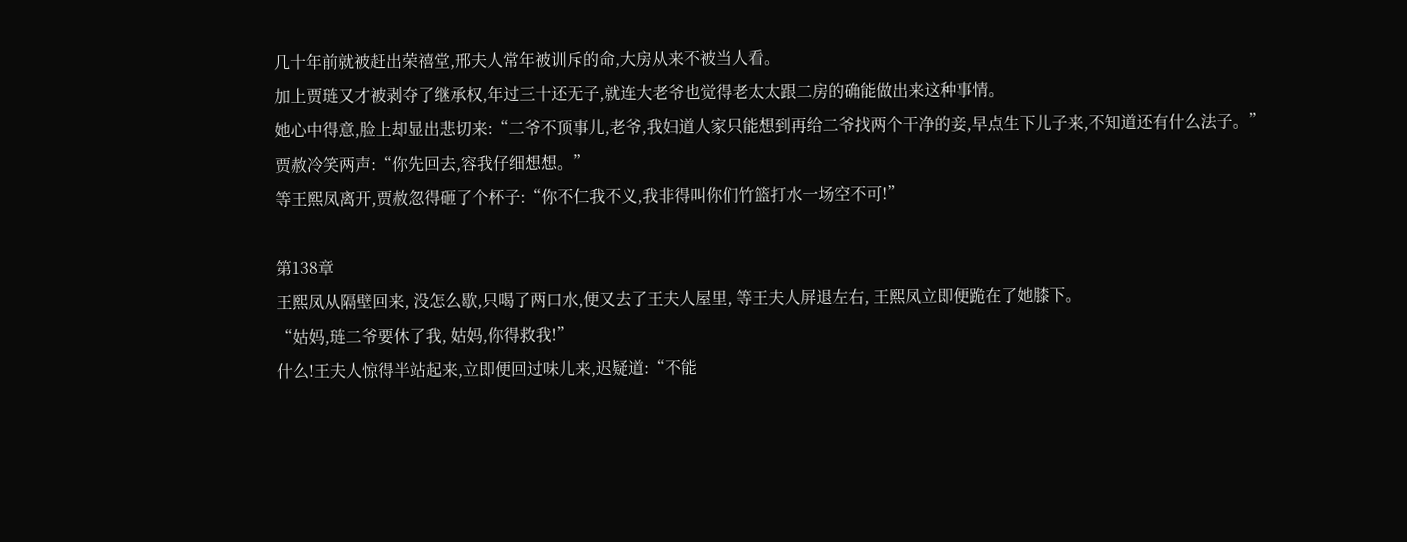几十年前就被赶出荣禧堂,邢夫人常年被训斥的命,大房从来不被当人看。
加上贾琏又才被剥夺了继承权,年过三十还无子,就连大老爷也觉得老太太跟二房的确能做出来这种事情。
她心中得意,脸上却显出悲切来:“二爷不顶事儿,老爷,我妇道人家只能想到再给二爷找两个干净的妾,早点生下儿子来,不知道还有什么法子。”
贾赦冷笑两声:“你先回去,容我仔细想想。”
等王熙凤离开,贾赦忽得砸了个杯子:“你不仁我不义,我非得叫你们竹篮打水一场空不可!”

第138章
王熙凤从隔壁回来, 没怎么歇,只喝了两口水,便又去了王夫人屋里, 等王夫人屏退左右, 王熙凤立即便跪在了她膝下。
“姑妈,琏二爷要休了我, 姑妈,你得救我!”
什么!王夫人惊得半站起来,立即便回过味儿来,迟疑道:“不能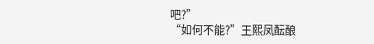吧?”
“如何不能?”王熙凤酝酿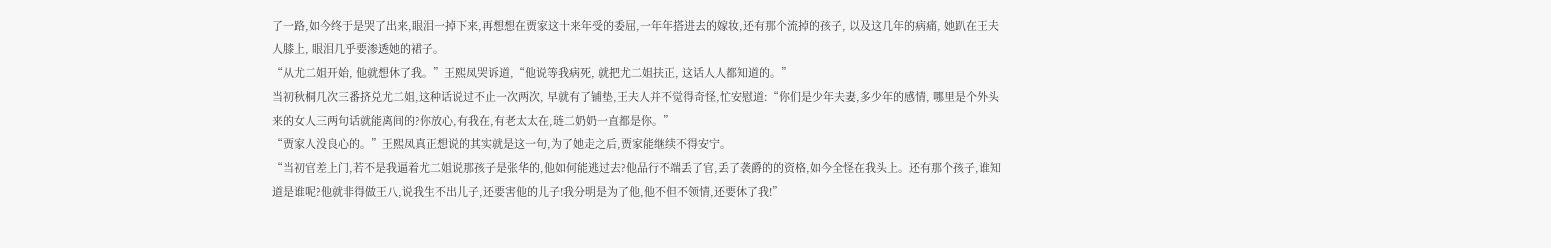了一路,如今终于是哭了出来,眼泪一掉下来,再想想在贾家这十来年受的委屈,一年年搭进去的嫁妆,还有那个流掉的孩子, 以及这几年的病痛, 她趴在王夫人膝上, 眼泪几乎要渗透她的裙子。
“从尤二姐开始, 他就想休了我。”王熙凤哭诉道,“他说等我病死, 就把尤二姐扶正, 这话人人都知道的。”
当初秋桐几次三番挤兑尤二姐,这种话说过不止一次两次, 早就有了铺垫,王夫人并不觉得奇怪,忙安慰道:“你们是少年夫妻,多少年的感情, 哪里是个外头来的女人三两句话就能离间的?你放心,有我在,有老太太在,琏二奶奶一直都是你。”
“贾家人没良心的。”王熙凤真正想说的其实就是这一句,为了她走之后,贾家能继续不得安宁。
“当初官差上门,若不是我逼着尤二姐说那孩子是张华的,他如何能逃过去?他品行不端丢了官,丢了袭爵的的资格,如今全怪在我头上。还有那个孩子,谁知道是谁呢?他就非得做王八,说我生不出儿子,还要害他的儿子!我分明是为了他,他不但不领情,还要休了我!”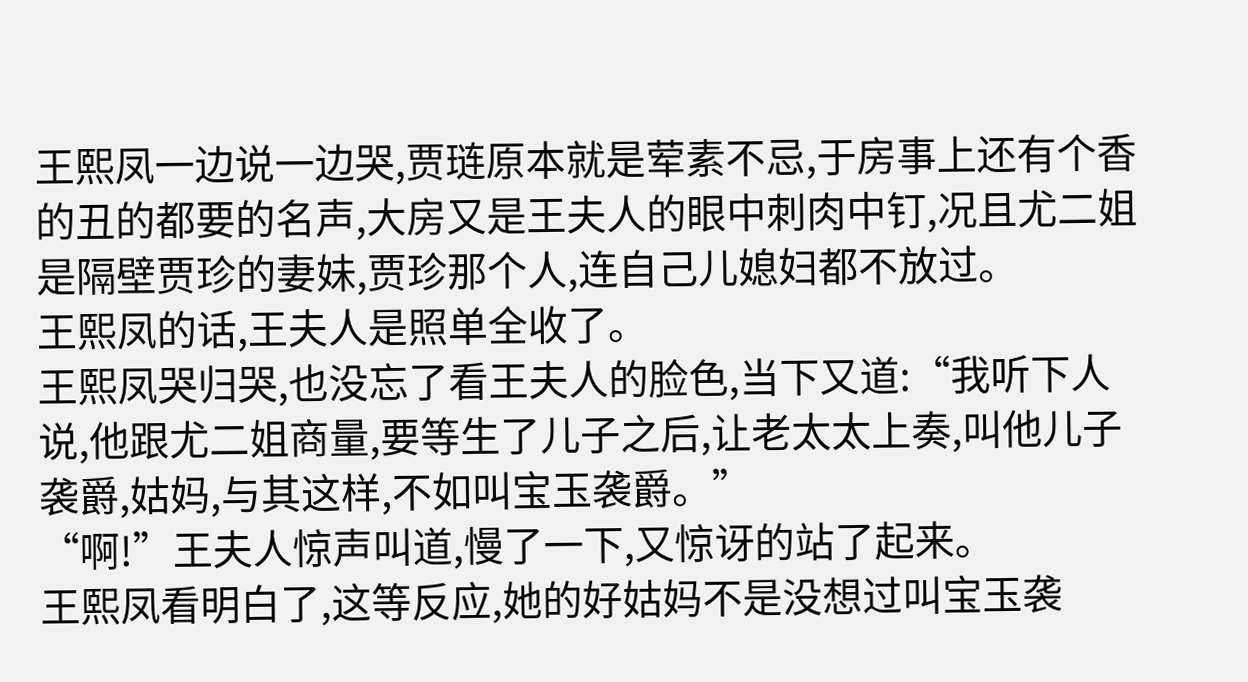王熙凤一边说一边哭,贾琏原本就是荤素不忌,于房事上还有个香的丑的都要的名声,大房又是王夫人的眼中刺肉中钉,况且尤二姐是隔壁贾珍的妻妹,贾珍那个人,连自己儿媳妇都不放过。
王熙凤的话,王夫人是照单全收了。
王熙凤哭归哭,也没忘了看王夫人的脸色,当下又道:“我听下人说,他跟尤二姐商量,要等生了儿子之后,让老太太上奏,叫他儿子袭爵,姑妈,与其这样,不如叫宝玉袭爵。”
“啊!”王夫人惊声叫道,慢了一下,又惊讶的站了起来。
王熙凤看明白了,这等反应,她的好姑妈不是没想过叫宝玉袭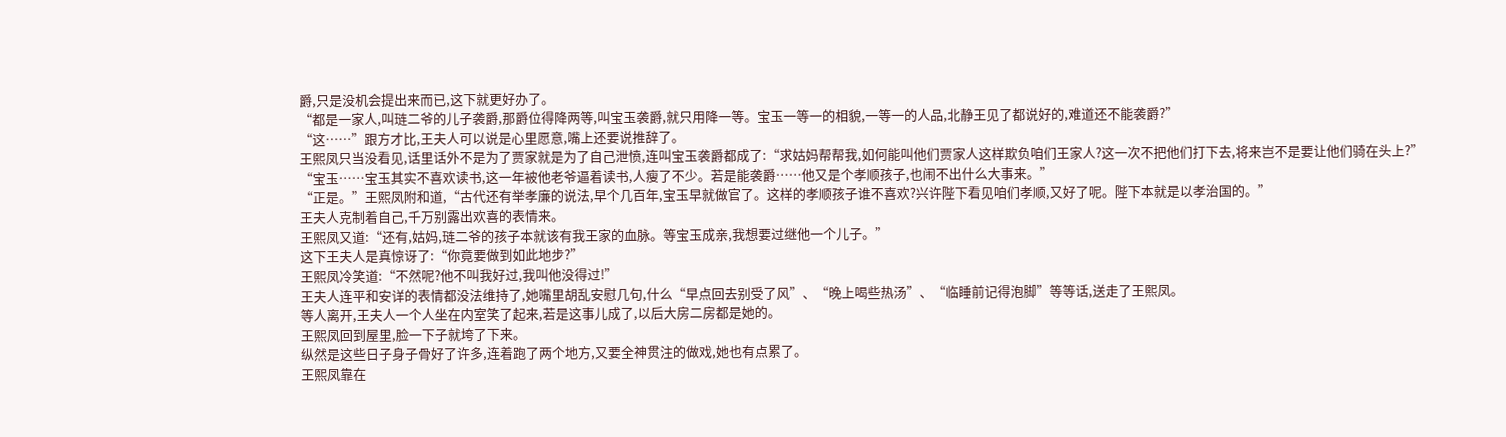爵,只是没机会提出来而已,这下就更好办了。
“都是一家人,叫琏二爷的儿子袭爵,那爵位得降两等,叫宝玉袭爵,就只用降一等。宝玉一等一的相貌,一等一的人品,北静王见了都说好的,难道还不能袭爵?”
“这……”跟方才比,王夫人可以说是心里愿意,嘴上还要说推辞了。
王熙凤只当没看见,话里话外不是为了贾家就是为了自己泄愤,连叫宝玉袭爵都成了:“求姑妈帮帮我,如何能叫他们贾家人这样欺负咱们王家人?这一次不把他们打下去,将来岂不是要让他们骑在头上?”
“宝玉……宝玉其实不喜欢读书,这一年被他老爷逼着读书,人瘦了不少。若是能袭爵……他又是个孝顺孩子,也闹不出什么大事来。”
“正是。”王熙凤附和道,“古代还有举孝廉的说法,早个几百年,宝玉早就做官了。这样的孝顺孩子谁不喜欢?兴许陛下看见咱们孝顺,又好了呢。陛下本就是以孝治国的。”
王夫人克制着自己,千万别露出欢喜的表情来。
王熙凤又道:“还有,姑妈,琏二爷的孩子本就该有我王家的血脉。等宝玉成亲,我想要过继他一个儿子。”
这下王夫人是真惊讶了:“你竟要做到如此地步?”
王熙凤冷笑道:“不然呢?他不叫我好过,我叫他没得过!”
王夫人连平和安详的表情都没法维持了,她嘴里胡乱安慰几句,什么“早点回去别受了风”、“晚上喝些热汤”、“临睡前记得泡脚”等等话,送走了王熙凤。
等人离开,王夫人一个人坐在内室笑了起来,若是这事儿成了,以后大房二房都是她的。
王熙凤回到屋里,脸一下子就垮了下来。
纵然是这些日子身子骨好了许多,连着跑了两个地方,又要全神贯注的做戏,她也有点累了。
王熙凤靠在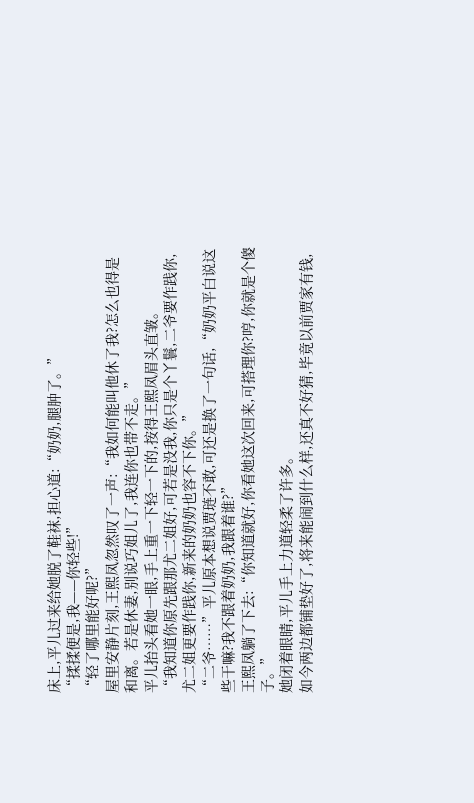床上,平儿过来给她脱了鞋袜,担心道:“奶奶,腿肿了。”
“揉揉便是,我——你轻些!”
“轻了哪里能好呢?”
屋里安静片刻,王熙凤忽然叹了一声:“我如何能叫他休了我?怎么也得是和离。若是休妻,别说巧姐儿了,我连你也带不走。”
平儿抬头看她一眼,手上重一下轻一下的,按得王熙凤眉头直皱。
“我知道你原先跟那尤二姐好,可若是没我,你只是个丫鬟,二爷要作践你,尤二姐更要作践你,新来的奶奶也容不下你。”
“二爷……”平儿原本想说贾琏不敢,可还是换了一句话,“奶奶平白说这些干嘛?我不跟着奶奶,我跟着谁?”
王熙凤躺了下去:“你知道就好,你看她这次回来,可搭理你?哼,你就是个傻子。”
她闭着眼睛,平儿手上力道轻柔了许多。
如今两边都铺垫好了,将来能闹到什么样,还真不好猜,毕竟以前贾家有钱,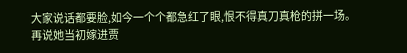大家说话都要脸,如今一个个都急红了眼,恨不得真刀真枪的拼一场。
再说她当初嫁进贾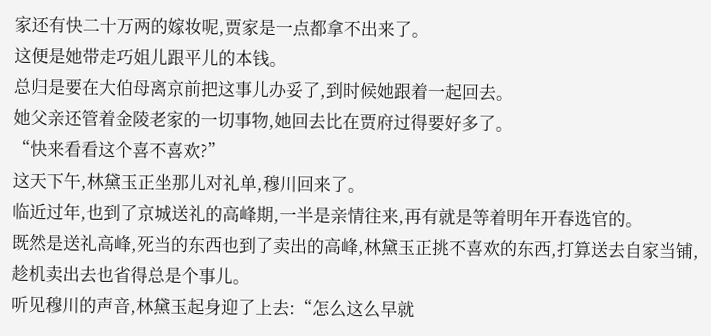家还有快二十万两的嫁妆呢,贾家是一点都拿不出来了。
这便是她带走巧姐儿跟平儿的本钱。
总归是要在大伯母离京前把这事儿办妥了,到时候她跟着一起回去。
她父亲还管着金陵老家的一切事物,她回去比在贾府过得要好多了。
“快来看看这个喜不喜欢?”
这天下午,林黛玉正坐那儿对礼单,穆川回来了。
临近过年,也到了京城送礼的高峰期,一半是亲情往来,再有就是等着明年开春选官的。
既然是送礼高峰,死当的东西也到了卖出的高峰,林黛玉正挑不喜欢的东西,打算送去自家当铺,趁机卖出去也省得总是个事儿。
听见穆川的声音,林黛玉起身迎了上去:“怎么这么早就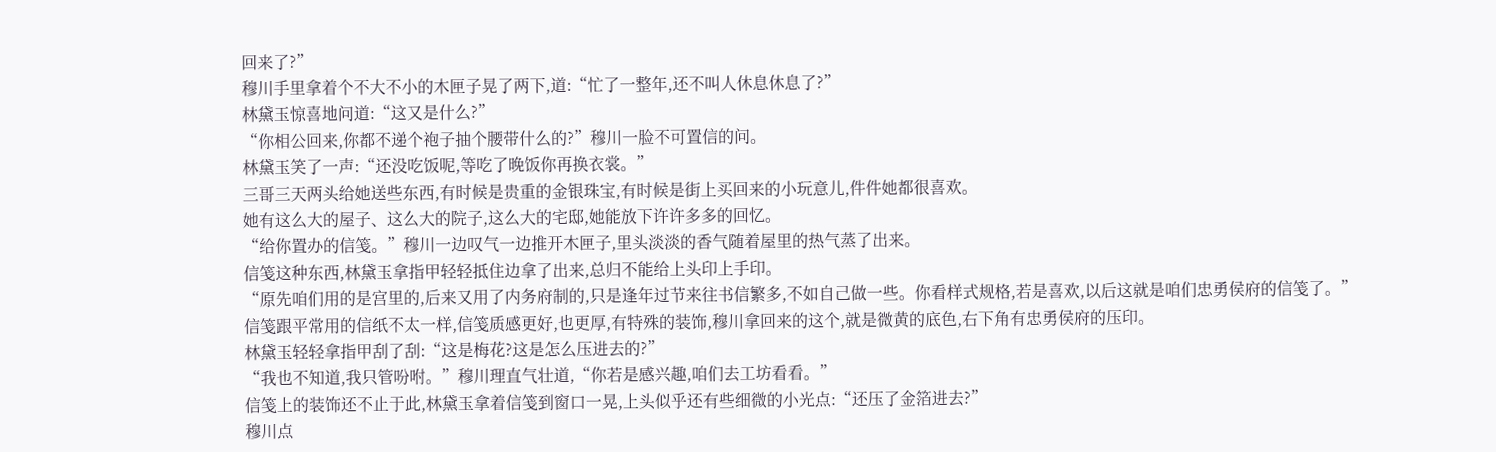回来了?”
穆川手里拿着个不大不小的木匣子晃了两下,道:“忙了一整年,还不叫人休息休息了?”
林黛玉惊喜地问道:“这又是什么?”
“你相公回来,你都不递个袍子抽个腰带什么的?”穆川一脸不可置信的问。
林黛玉笑了一声:“还没吃饭呢,等吃了晚饭你再换衣裳。”
三哥三天两头给她送些东西,有时候是贵重的金银珠宝,有时候是街上买回来的小玩意儿,件件她都很喜欢。
她有这么大的屋子、这么大的院子,这么大的宅邸,她能放下许许多多的回忆。
“给你置办的信笺。”穆川一边叹气一边推开木匣子,里头淡淡的香气随着屋里的热气蒸了出来。
信笺这种东西,林黛玉拿指甲轻轻抵住边拿了出来,总归不能给上头印上手印。
“原先咱们用的是宫里的,后来又用了内务府制的,只是逢年过节来往书信繁多,不如自己做一些。你看样式规格,若是喜欢,以后这就是咱们忠勇侯府的信笺了。”
信笺跟平常用的信纸不太一样,信笺质感更好,也更厚,有特殊的装饰,穆川拿回来的这个,就是微黄的底色,右下角有忠勇侯府的压印。
林黛玉轻轻拿指甲刮了刮:“这是梅花?这是怎么压进去的?”
“我也不知道,我只管吩咐。”穆川理直气壮道,“你若是感兴趣,咱们去工坊看看。”
信笺上的装饰还不止于此,林黛玉拿着信笺到窗口一晃,上头似乎还有些细微的小光点:“还压了金箔进去?”
穆川点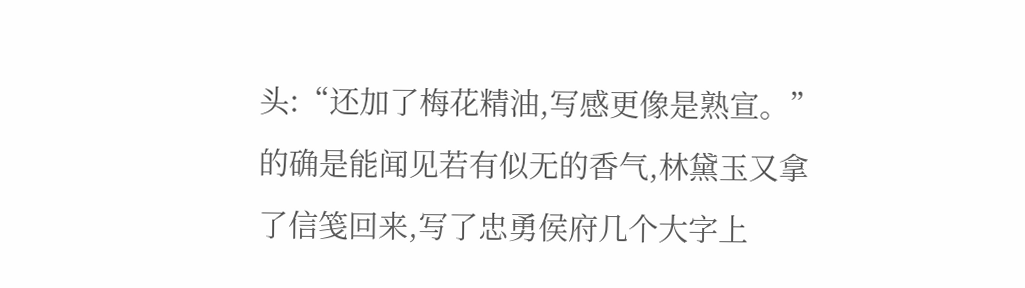头:“还加了梅花精油,写感更像是熟宣。”
的确是能闻见若有似无的香气,林黛玉又拿了信笺回来,写了忠勇侯府几个大字上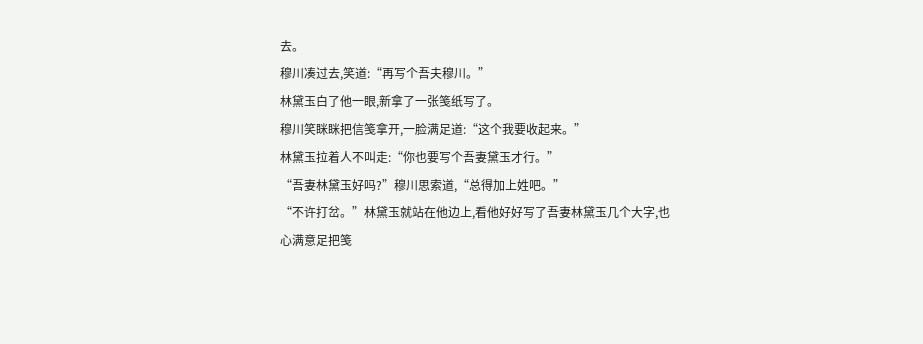去。
穆川凑过去,笑道:“再写个吾夫穆川。”
林黛玉白了他一眼,新拿了一张笺纸写了。
穆川笑眯眯把信笺拿开,一脸满足道:“这个我要收起来。”
林黛玉拉着人不叫走:“你也要写个吾妻黛玉才行。”
“吾妻林黛玉好吗?”穆川思索道,“总得加上姓吧。”
“不许打岔。”林黛玉就站在他边上,看他好好写了吾妻林黛玉几个大字,也心满意足把笺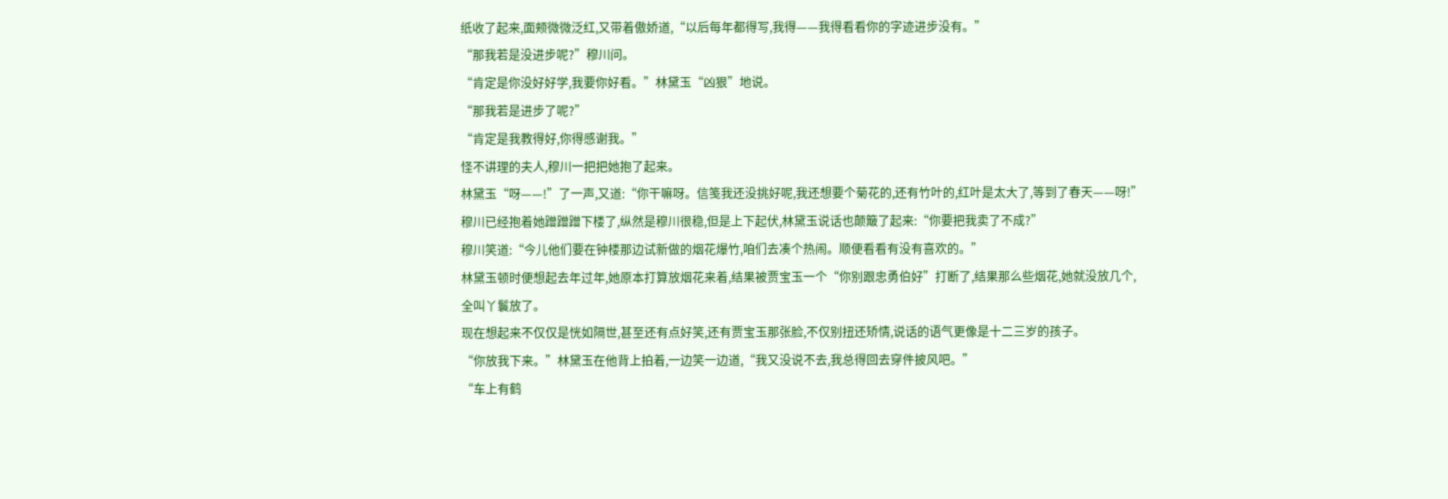纸收了起来,面颊微微泛红,又带着傲娇道,“以后每年都得写,我得——我得看看你的字迹进步没有。”
“那我若是没进步呢?”穆川问。
“肯定是你没好好学,我要你好看。”林黛玉“凶狠”地说。
“那我若是进步了呢?”
“肯定是我教得好,你得感谢我。”
怪不讲理的夫人,穆川一把把她抱了起来。
林黛玉“呀——!”了一声,又道:“你干嘛呀。信笺我还没挑好呢,我还想要个菊花的,还有竹叶的,红叶是太大了,等到了春天——呀!”
穆川已经抱着她蹭蹭蹭下楼了,纵然是穆川很稳,但是上下起伏,林黛玉说话也颠簸了起来:“你要把我卖了不成?”
穆川笑道:“今儿他们要在钟楼那边试新做的烟花爆竹,咱们去凑个热闹。顺便看看有没有喜欢的。”
林黛玉顿时便想起去年过年,她原本打算放烟花来着,结果被贾宝玉一个“你别跟忠勇伯好”打断了,结果那么些烟花,她就没放几个,全叫丫鬟放了。
现在想起来不仅仅是恍如隔世,甚至还有点好笑,还有贾宝玉那张脸,不仅别扭还矫情,说话的语气更像是十二三岁的孩子。
“你放我下来。”林黛玉在他背上拍着,一边笑一边道,“我又没说不去,我总得回去穿件披风吧。”
“车上有鹤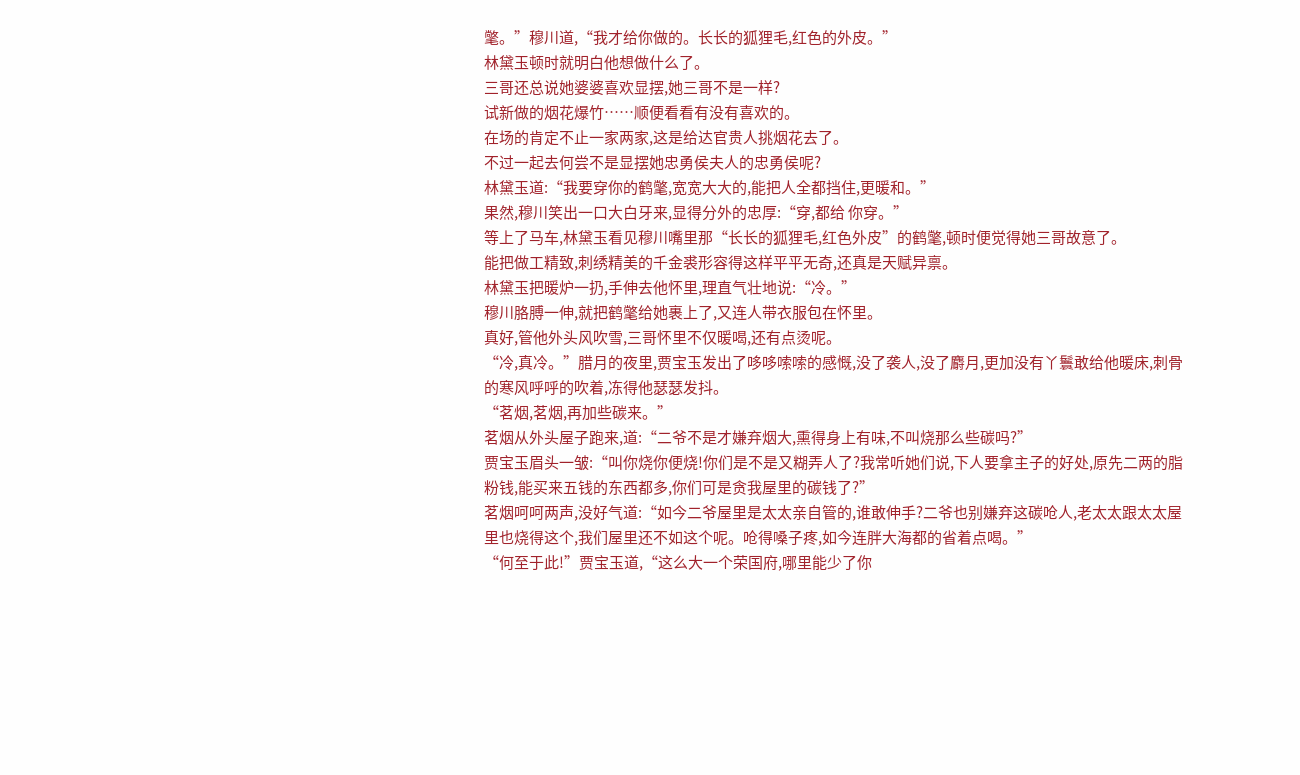氅。”穆川道,“我才给你做的。长长的狐狸毛,红色的外皮。”
林黛玉顿时就明白他想做什么了。
三哥还总说她婆婆喜欢显摆,她三哥不是一样?
试新做的烟花爆竹……顺便看看有没有喜欢的。
在场的肯定不止一家两家,这是给达官贵人挑烟花去了。
不过一起去何尝不是显摆她忠勇侯夫人的忠勇侯呢?
林黛玉道:“我要穿你的鹤氅,宽宽大大的,能把人全都挡住,更暖和。”
果然,穆川笑出一口大白牙来,显得分外的忠厚:“穿,都给 你穿。”
等上了马车,林黛玉看见穆川嘴里那“长长的狐狸毛,红色外皮”的鹤氅,顿时便觉得她三哥故意了。
能把做工精致,刺绣精美的千金裘形容得这样平平无奇,还真是天赋异禀。
林黛玉把暖炉一扔,手伸去他怀里,理直气壮地说:“冷。”
穆川胳膊一伸,就把鹤氅给她裹上了,又连人带衣服包在怀里。
真好,管他外头风吹雪,三哥怀里不仅暖喝,还有点烫呢。
“冷,真冷。”腊月的夜里,贾宝玉发出了哆哆嗦嗦的感慨,没了袭人,没了麝月,更加没有丫鬟敢给他暖床,刺骨的寒风呼呼的吹着,冻得他瑟瑟发抖。
“茗烟,茗烟,再加些碳来。”
茗烟从外头屋子跑来,道:“二爷不是才嫌弃烟大,熏得身上有味,不叫烧那么些碳吗?”
贾宝玉眉头一皱:“叫你烧你便烧!你们是不是又糊弄人了?我常听她们说,下人要拿主子的好处,原先二两的脂粉钱,能买来五钱的东西都多,你们可是贪我屋里的碳钱了?”
茗烟呵呵两声,没好气道:“如今二爷屋里是太太亲自管的,谁敢伸手?二爷也别嫌弃这碳呛人,老太太跟太太屋里也烧得这个,我们屋里还不如这个呢。呛得嗓子疼,如今连胖大海都的省着点喝。”
“何至于此!”贾宝玉道,“这么大一个荣国府,哪里能少了你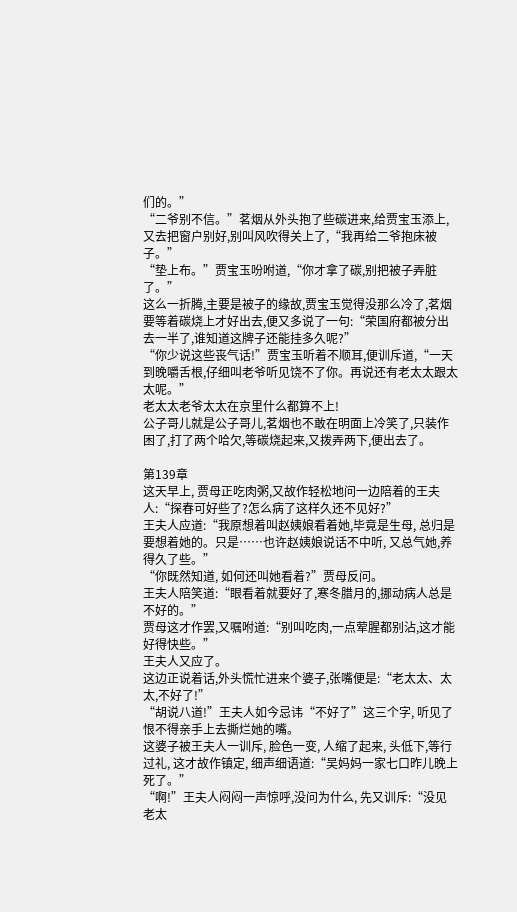们的。”
“二爷别不信。”茗烟从外头抱了些碳进来,给贾宝玉添上,又去把窗户别好,别叫风吹得关上了,“我再给二爷抱床被子。”
“垫上布。”贾宝玉吩咐道,“你才拿了碳,别把被子弄脏了。”
这么一折腾,主要是被子的缘故,贾宝玉觉得没那么冷了,茗烟要等着碳烧上才好出去,便又多说了一句:“荣国府都被分出去一半了,谁知道这牌子还能挂多久呢?”
“你少说这些丧气话!”贾宝玉听着不顺耳,便训斥道,“一天到晚嚼舌根,仔细叫老爷听见饶不了你。再说还有老太太跟太太呢。”
老太太老爷太太在京里什么都算不上!
公子哥儿就是公子哥儿,茗烟也不敢在明面上冷笑了,只装作困了,打了两个哈欠,等碳烧起来,又拨弄两下,便出去了。

第139章
这天早上, 贾母正吃肉粥,又故作轻松地问一边陪着的王夫人:“探春可好些了?怎么病了这样久还不见好?”
王夫人应道:“我原想着叫赵姨娘看着她,毕竟是生母, 总归是要想着她的。只是……也许赵姨娘说话不中听, 又总气她,养得久了些。”
“你既然知道, 如何还叫她看着?”贾母反问。
王夫人陪笑道:“眼看着就要好了,寒冬腊月的,挪动病人总是不好的。”
贾母这才作罢,又嘱咐道:“别叫吃肉,一点荤腥都别沾,这才能好得快些。”
王夫人又应了。
这边正说着话,外头慌忙进来个婆子,张嘴便是:“老太太、太太,不好了!”
“胡说八道!”王夫人如今忌讳“不好了”这三个字, 听见了恨不得亲手上去撕烂她的嘴。
这婆子被王夫人一训斥, 脸色一变, 人缩了起来, 头低下,等行过礼, 这才故作镇定, 细声细语道:“吴妈妈一家七口昨儿晚上死了。”
“啊!”王夫人闷闷一声惊呼,没问为什么, 先又训斥:“没见老太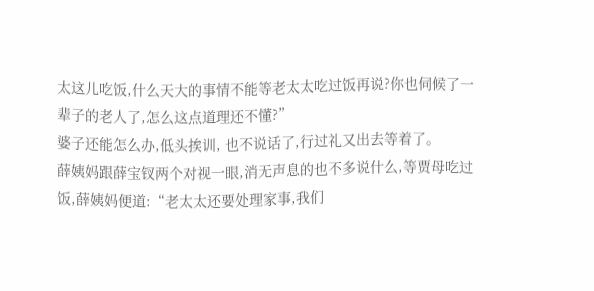太这儿吃饭,什么天大的事情不能等老太太吃过饭再说?你也伺候了一辈子的老人了,怎么这点道理还不懂?”
婆子还能怎么办,低头挨训, 也不说话了,行过礼又出去等着了。
薛姨妈跟薛宝钗两个对视一眼,消无声息的也不多说什么,等贾母吃过饭,薛姨妈便道:“老太太还要处理家事,我们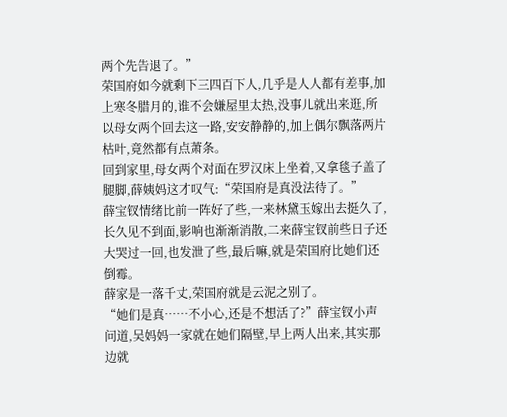两个先告退了。”
荣国府如今就剩下三四百下人,几乎是人人都有差事,加上寒冬腊月的,谁不会嫌屋里太热,没事儿就出来逛,所以母女两个回去这一路,安安静静的,加上偶尔飘落两片枯叶,竟然都有点萧条。
回到家里,母女两个对面在罗汉床上坐着,又拿毯子盖了腿脚,薛姨妈这才叹气:“荣国府是真没法待了。”
薛宝钗情绪比前一阵好了些,一来林黛玉嫁出去挺久了,长久见不到面,影响也渐渐消散,二来薛宝钗前些日子还大哭过一回,也发泄了些,最后嘛,就是荣国府比她们还倒霉。
薛家是一落千丈,荣国府就是云泥之别了。
“她们是真……不小心,还是不想活了?”薛宝钗小声问道,吴妈妈一家就在她们隔壁,早上两人出来,其实那边就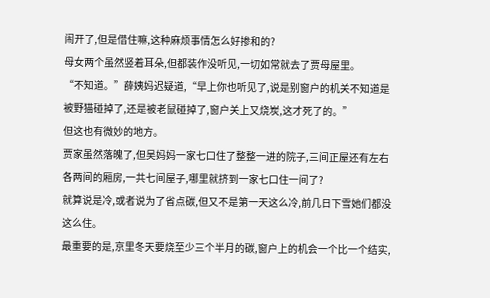闹开了,但是借住嘛,这种麻烦事情怎么好掺和的?
母女两个虽然竖着耳朵,但都装作没听见,一切如常就去了贾母屋里。
“不知道。”薛姨妈迟疑道,“早上你也听见了,说是别窗户的机关不知道是被野猫碰掉了,还是被老鼠碰掉了,窗户关上又烧炭,这才死了的。”
但这也有微妙的地方。
贾家虽然落魄了,但吴妈妈一家七口住了整整一进的院子,三间正屋还有左右各两间的厢房,一共七间屋子,哪里就挤到一家七口住一间了?
就算说是冷,或者说为了省点碳,但又不是第一天这么冷,前几日下雪她们都没这么住。
最重要的是,京里冬天要烧至少三个半月的碳,窗户上的机会一个比一个结实,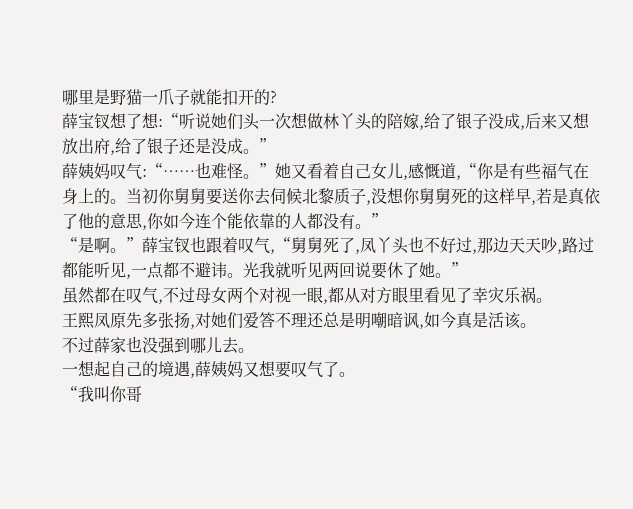哪里是野猫一爪子就能扣开的?
薛宝钗想了想:“听说她们头一次想做林丫头的陪嫁,给了银子没成,后来又想放出府,给了银子还是没成。”
薛姨妈叹气:“……也难怪。”她又看着自己女儿,感慨道,“你是有些福气在身上的。当初你舅舅要送你去伺候北黎质子,没想你舅舅死的这样早,若是真依了他的意思,你如今连个能依靠的人都没有。”
“是啊。”薛宝钗也跟着叹气,“舅舅死了,凤丫头也不好过,那边天天吵,路过都能听见,一点都不避讳。光我就听见两回说要休了她。”
虽然都在叹气,不过母女两个对视一眼,都从对方眼里看见了幸灾乐祸。
王熙凤原先多张扬,对她们爱答不理还总是明嘲暗讽,如今真是活该。
不过薛家也没强到哪儿去。
一想起自己的境遇,薛姨妈又想要叹气了。
“我叫你哥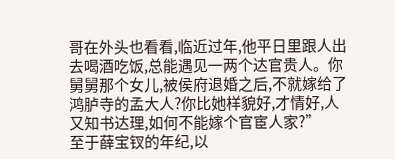哥在外头也看看,临近过年,他平日里跟人出去喝酒吃饭,总能遇见一两个达官贵人。你舅舅那个女儿,被侯府退婚之后,不就嫁给了鸿胪寺的孟大人?你比她样貌好,才情好,人又知书达理,如何不能嫁个官宦人家?”
至于薛宝钗的年纪,以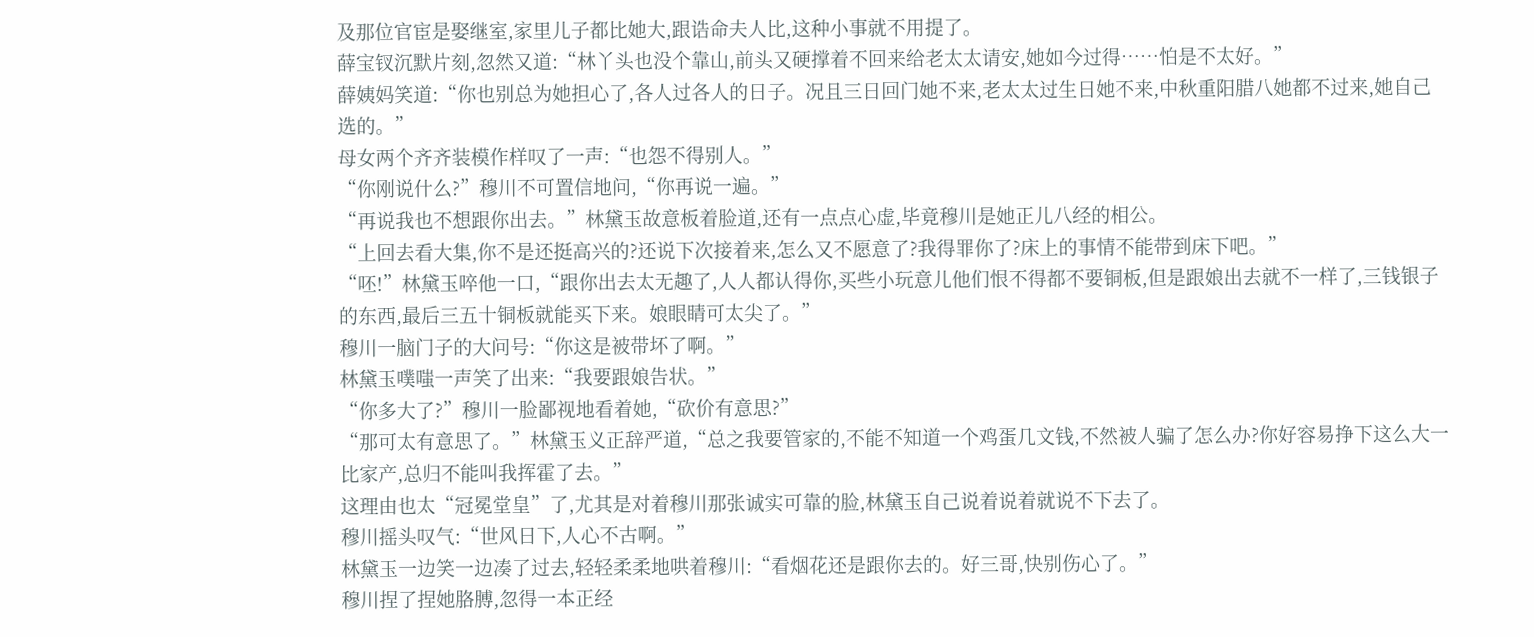及那位官宦是娶继室,家里儿子都比她大,跟诰命夫人比,这种小事就不用提了。
薛宝钗沉默片刻,忽然又道:“林丫头也没个靠山,前头又硬撑着不回来给老太太请安,她如今过得……怕是不太好。”
薛姨妈笑道:“你也别总为她担心了,各人过各人的日子。况且三日回门她不来,老太太过生日她不来,中秋重阳腊八她都不过来,她自己选的。”
母女两个齐齐装模作样叹了一声:“也怨不得别人。”
“你刚说什么?”穆川不可置信地问,“你再说一遍。”
“再说我也不想跟你出去。”林黛玉故意板着脸道,还有一点点心虚,毕竟穆川是她正儿八经的相公。
“上回去看大集,你不是还挺高兴的?还说下次接着来,怎么又不愿意了?我得罪你了?床上的事情不能带到床下吧。”
“呸!”林黛玉啐他一口,“跟你出去太无趣了,人人都认得你,买些小玩意儿他们恨不得都不要铜板,但是跟娘出去就不一样了,三钱银子的东西,最后三五十铜板就能买下来。娘眼睛可太尖了。”
穆川一脑门子的大问号:“你这是被带坏了啊。”
林黛玉噗嗤一声笑了出来:“我要跟娘告状。”
“你多大了?”穆川一脸鄙视地看着她,“砍价有意思?”
“那可太有意思了。”林黛玉义正辞严道,“总之我要管家的,不能不知道一个鸡蛋几文钱,不然被人骗了怎么办?你好容易挣下这么大一比家产,总归不能叫我挥霍了去。”
这理由也太“冠冕堂皇”了,尤其是对着穆川那张诚实可靠的脸,林黛玉自己说着说着就说不下去了。
穆川摇头叹气:“世风日下,人心不古啊。”
林黛玉一边笑一边凑了过去,轻轻柔柔地哄着穆川:“看烟花还是跟你去的。好三哥,快别伤心了。”
穆川捏了捏她胳膊,忽得一本正经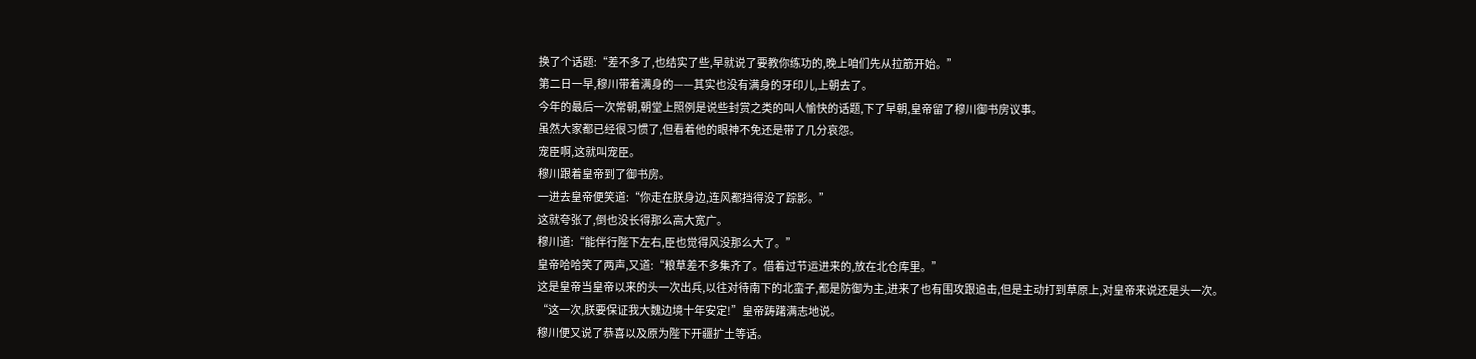换了个话题:“差不多了,也结实了些,早就说了要教你练功的,晚上咱们先从拉筋开始。”
第二日一早,穆川带着满身的——其实也没有满身的牙印儿,上朝去了。
今年的最后一次常朝,朝堂上照例是说些封赏之类的叫人愉快的话题,下了早朝,皇帝留了穆川御书房议事。
虽然大家都已经很习惯了,但看着他的眼神不免还是带了几分哀怨。
宠臣啊,这就叫宠臣。
穆川跟着皇帝到了御书房。
一进去皇帝便笑道:“你走在朕身边,连风都挡得没了踪影。”
这就夸张了,倒也没长得那么高大宽广。
穆川道:“能伴行陛下左右,臣也觉得风没那么大了。”
皇帝哈哈笑了两声,又道:“粮草差不多集齐了。借着过节运进来的,放在北仓库里。”
这是皇帝当皇帝以来的头一次出兵,以往对待南下的北蛮子,都是防御为主,进来了也有围攻跟追击,但是主动打到草原上,对皇帝来说还是头一次。
“这一次,朕要保证我大魏边境十年安定!”皇帝踌躇满志地说。
穆川便又说了恭喜以及原为陛下开疆扩土等话。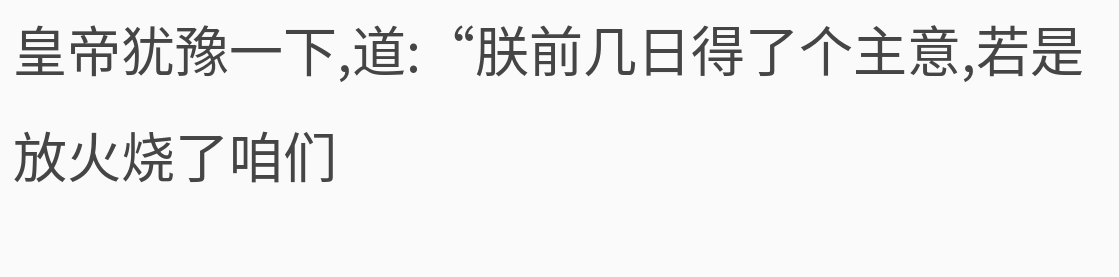皇帝犹豫一下,道:“朕前几日得了个主意,若是放火烧了咱们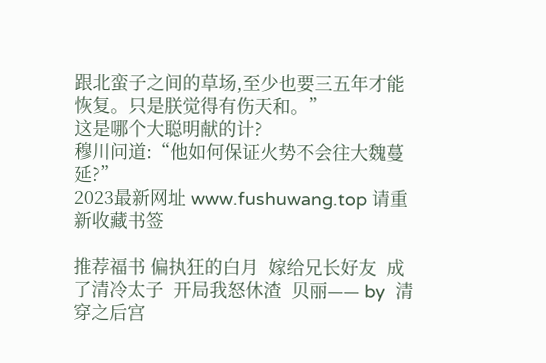跟北蛮子之间的草场,至少也要三五年才能恢复。只是朕觉得有伤天和。”
这是哪个大聪明献的计?
穆川问道:“他如何保证火势不会往大魏蔓延?”
2023最新网址 www.fushuwang.top 请重新收藏书签

推荐福书 偏执狂的白月  嫁给兄长好友  成了清冷太子  开局我怒休渣  贝丽—— by  清穿之后宫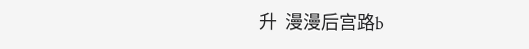升  漫漫后宫路b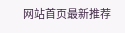网站首页最新推荐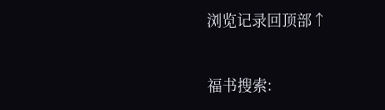浏览记录回顶部↑

福书搜索: